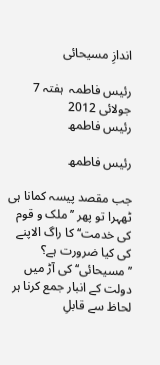اندازِ مسیحائی

رئیس فاطمہ  ہفتہ 7 جولائی 2012
رئیس فاطمھ

رئیس فاطمھ

جب مقصد پیسہ کمانا ہی ٹھہرا تو پھر ’’ملک و قوم کی خدمت‘‘ کا راگ الاپنے کی کیا ضرورت ہے؟ ’’مسیحائی‘‘ کی آڑ میں دولت کے انبار جمع کرنا ہر لحاظ سے قابلِ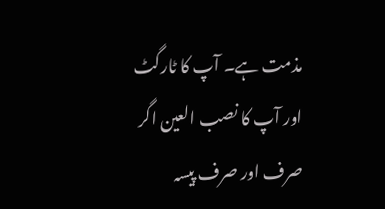مذمت ہے۔ آپ کا ٹارگٹ اور آپ کا نصب العین اگر صرف اور صرف پیسہ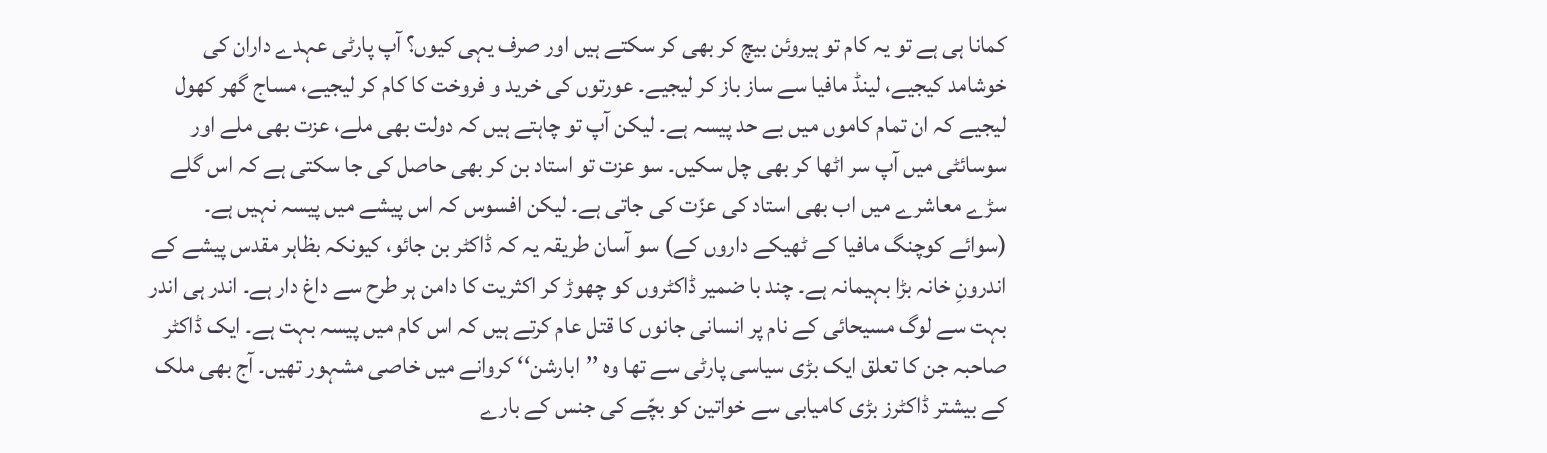کمانا ہی ہے تو یہ کام تو ہیروئن بیچ کر بھی کر سکتے ہیں اور صرف یہی کیوں؟ آپ پارٹی عہدے داران کی خوشامد کیجیے، لینڈ مافیا سے ساز باز کر لیجیے۔ عورتوں کی خرید و فروخت کا کام کر لیجیے، مساج گھر کھول لیجیے کہ ان تمام کاموں میں بے حد پیسہ ہے۔ لیکن آپ تو چاہتے ہیں کہ دولت بھی ملے، عزت بھی ملے اور سوسائٹی میں آپ سر اٹھا کر بھی چل سکیں۔ سو عزت تو استاد بن کر بھی حاصل کی جا سکتی ہے کہ اس گلے سڑے معاشرے میں اب بھی استاد کی عزّت کی جاتی ہے۔ لیکن افسوس کہ اس پیشے میں پیسہ نہیں ہے۔ (سوائے کوچنگ مافیا کے ٹھیکے داروں کے) سو آسان طریقہ یہ کہ ڈاکٹر بن جائو، کیونکہ بظاہر مقدس پیشے کے اندرونِ خانہ بڑا بہیمانہ ہے۔ چند با ضمیر ڈاکٹروں کو چھوڑ کر اکثریت کا دامن ہر طرح سے داغ دار ہے۔ اندر ہی اندر بہت سے لوگ مسیحائی کے نام پر انسانی جانوں کا قتل عام کرتے ہیں کہ اس کام میں پیسہ بہت ہے۔ ایک ڈاکٹر صاحبہ جن کا تعلق ایک بڑی سیاسی پارٹی سے تھا وہ ’’ابارشن‘‘ کروانے میں خاصی مشہور تھیں۔ آج بھی ملک کے بیشتر ڈاکٹرز بڑی کامیابی سے خواتین کو بچّے کی جنس کے بارے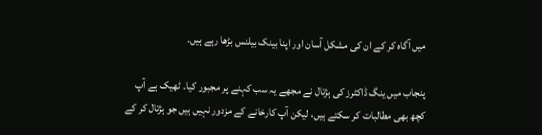میں آگاہ کر کے ان کی مشکل آسان اور اپنا بینک بیلنس بڑھا رہے ہیں۔

پنجاب میں ینگ ڈاکٹرز کی ہڑتال نے مجھے یہ سب کہنے پر مجبور کیا۔ ٹھیک ہے آپ کچھ بھی مطالبات کر سکتے ہیں، لیکن آپ کارخانے کے مزدور نہیں ہیں جو ہڑتال کر کے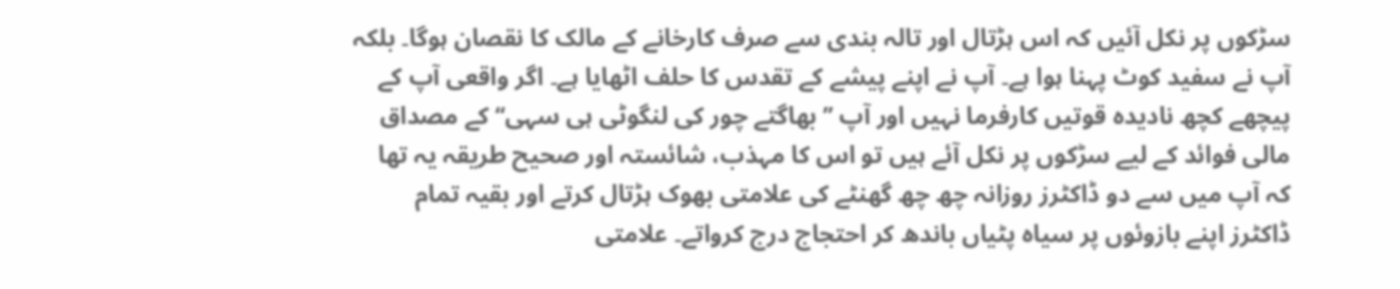سڑکوں پر نکل آئیں کہ اس ہڑتال اور تالہ بندی سے صرف کارخانے کے مالک کا نقصان ہوگا۔ بلکہ آپ نے سفید کوٹ پہنا ہوا ہے۔ آپ نے اپنے پیشے کے تقدس کا حلف اٹھایا ہے۔ اگر واقعی آپ کے پیچھے کچھ نادیدہ قوتیں کارفرما نہیں اور آپ ’’بھاگتے چور کی لنگوٹی ہی سہی‘‘ کے مصداق مالی فوائد کے لیے سڑکوں پر نکل آئے ہیں تو اس کا مہذب، شائستہ اور صحیح طریقہ یہ تھا کہ آپ میں سے دو ڈاکٹرز روزانہ چھ چھ گھنٹے کی علامتی بھوک ہڑتال کرتے اور بقیہ تمام ڈاکٹرز اپنے بازوئوں پر سیاہ پٹیاں باندھ کر احتجاج درج کرواتے۔ علامتی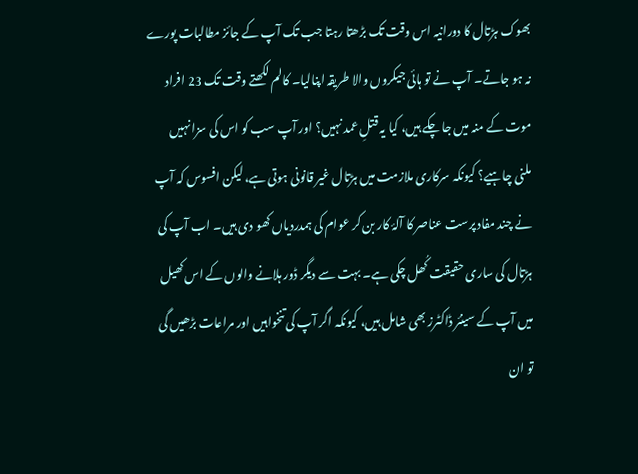بھوک ہڑتال کا دورانیہ اس وقت تک بڑھتا رہتا جب تک آپ کے جائز مطالبات پورے نہ ہو جاتے۔ آپ نے تو ہائی جیکروں والا طریقہ اپنالیا۔ کالم لکھتے وقت تک 23 افراد موت کے منہ میں جا چکے ہیں، کیا یہ قتلِ عمد نہیں؟ اور آپ سب کو اس کی سزا نہیں ملنی چاہیے؟ کیونکہ سرکاری ملازمت میں ہڑتال غیر قانونی ہوتی ہے، لیکن افسوس کہ آپ نے چند مفاد پرست عناصر کا آلۂ کار بن کر عوام کی ہمدردیاں کھو دی ہیں۔ اب آپ کی ہڑتال کی ساری حقیقت کُھل چکی ہے۔ بہت سے دیگر ڈور ہلانے والوں کے اس کھیل میں آپ کے سینئر ڈاکٹرز بھی شامل ہیں، کیونکہ اگر آپ کی تنخواہیں اور مراعات بڑھیں گی تو ان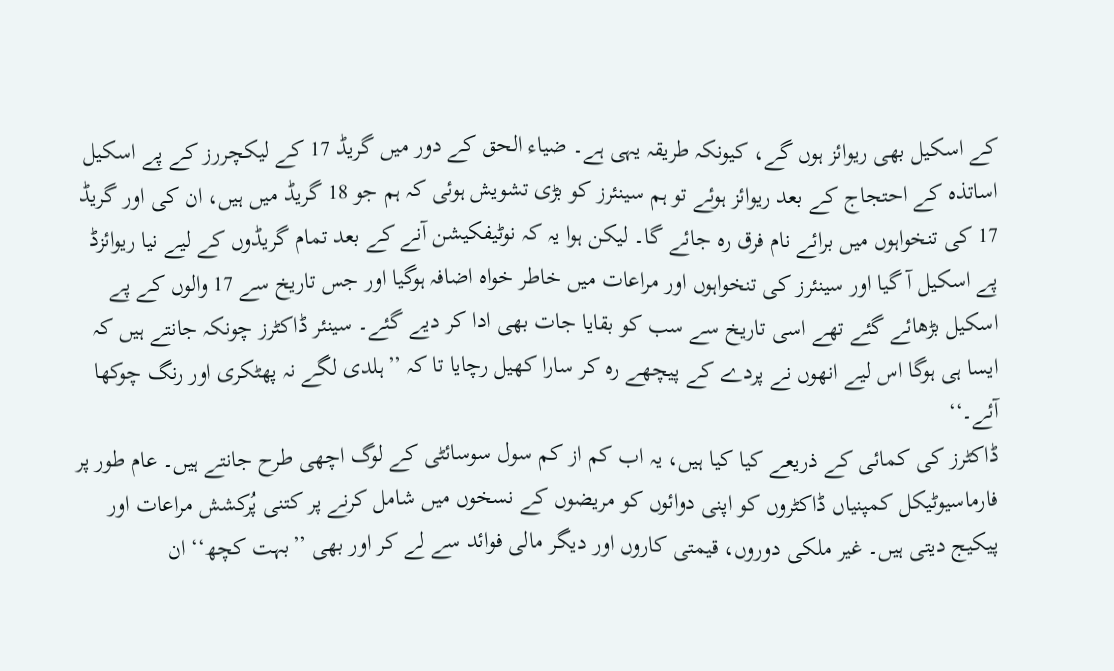کے اسکیل بھی ریوائز ہوں گے، کیونکہ طریقہ یہی ہے۔ ضیاء الحق کے دور میں گریڈ 17 کے لیکچررز کے پے اسکیل اساتذہ کے احتجاج کے بعد ریوائز ہوئے تو ہم سینئرز کو بڑی تشویش ہوئی کہ ہم جو 18 گریڈ میں ہیں، ان کی اور گریڈ 17 کی تنخواہوں میں برائے نام فرق رہ جائے گا۔ لیکن ہوا یہ کہ نوٹیفکیشن آنے کے بعد تمام گریڈوں کے لیے نیا ریوائزڈ پے اسکیل آ گیا اور سینئرز کی تنخواہوں اور مراعات میں خاطر خواہ اضافہ ہوگیا اور جس تاریخ سے 17 والوں کے پے اسکیل بڑھائے گئے تھے اسی تاریخ سے سب کو بقایا جات بھی ادا کر دیے گئے۔ سینئر ڈاکٹرز چونکہ جانتے ہیں کہ ایسا ہی ہوگا اس لیے انھوں نے پردے کے پیچھے رہ کر سارا کھیل رچایا تا کہ ’’ہلدی لگے نہ پھٹکری اور رنگ چوکھا آئے۔‘‘
ڈاکٹرز کی کمائی کے ذریعے کیا کیا ہیں، یہ اب کم از کم سول سوسائٹی کے لوگ اچھی طرح جانتے ہیں۔ عام طور پر فارماسیوٹیکل کمپنیاں ڈاکٹروں کو اپنی دوائوں کو مریضوں کے نسخوں میں شامل کرنے پر کتنی پُرکشش مراعات اور پیکیج دیتی ہیں۔ غیر ملکی دوروں، قیمتی کاروں اور دیگر مالی فوائد سے لے کر اور بھی ’’بہت کچھ‘‘ ان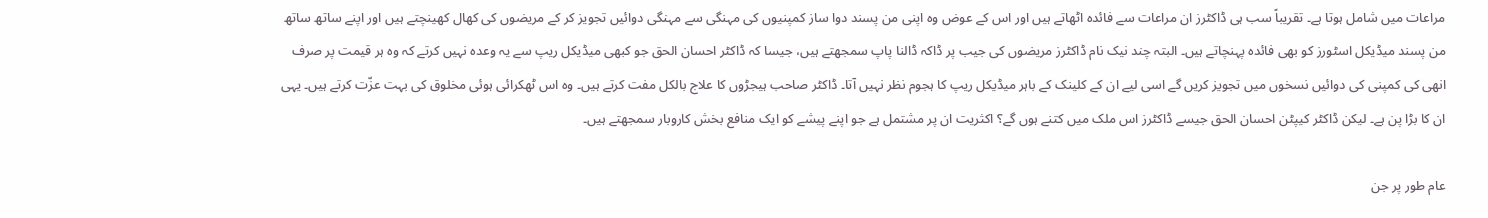مراعات میں شامل ہوتا ہے۔ تقریباً سب ہی ڈاکٹرز ان مراعات سے فائدہ اٹھاتے ہیں اور اس کے عوض وہ اپنی من پسند دوا ساز کمپنیوں کی مہنگی سے مہنگی دوائیں تجویز کر کے مریضوں کی کھال کھینچتے ہیں اور اپنے ساتھ ساتھ من پسند میڈیکل اسٹورز کو بھی فائدہ پہنچاتے ہیں۔ البتہ چند نیک نام ڈاکٹرز مریضوں کی جیب پر ڈاکہ ڈالنا پاپ سمجھتے ہیں، جیسا کہ ڈاکٹر احسان الحق جو کبھی میڈیکل ریپ سے یہ وعدہ نہیں کرتے کہ وہ ہر قیمت پر صرف انھی کی کمپنی کی دوائیں نسخوں میں تجویز کریں گے اسی لیے ان کے کلینک کے باہر میڈیکل ریپ کا ہجوم نظر نہیں آتا۔ ڈاکٹر صاحب ہیجڑوں کا علاج بالکل مفت کرتے ہیں۔ وہ اس ٹھکرائی ہوئی مخلوق کی بہت عزّت کرتے ہیں۔ یہی ان کا بڑا پن ہے۔ لیکن ڈاکٹر کیپٹن احسان الحق جیسے ڈاکٹرز اس ملک میں کتنے ہوں گے؟ اکثریت ان پر مشتمل ہے جو اپنے پیشے کو ایک منافع بخش کاروبار سمجھتے ہیں۔

عام طور پر جن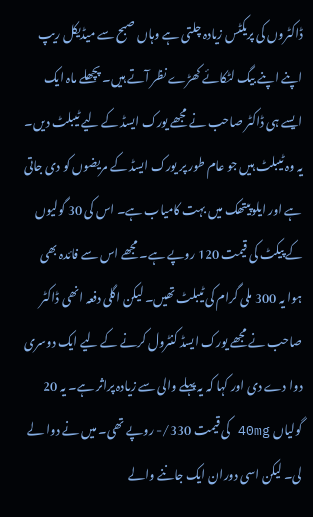ڈاکٹروں کی پریکٹس زیادہ چلتی ہے وہاں صبح سے میڈیکل ریپ اپنے اپنے بیگ لٹکائے کھڑے نظر آتے ہیں۔ پچھلے ماہ ایک ایسے ہی ڈاکٹر صاحب نے مجھے یورک ایسڈ کے لیے ٹیبلٹ دیں۔ یہ وہ ٹیبلٹ ہیں جو عام طور پر یورک ایسڈ کے مریضوں کو دی جاتی ہے اور ایلوپیتھک میں بہت کامیاب ہے۔ اس کی 30 گولیوں کے پیکٹ کی قیمت 120 روپے ہے۔ مجھے اس سے فائدہ بھی ہوا یہ 300 ملی گرام کی ٹیبلٹ تھیں۔ لیکن اگلی دفعہ انھی ڈاکٹر صاحب نے مجھے یورک ایسڈ کنٹرول کرنے کے لیے ایک دوسری دوا دے دی اور کہا کہ یہ پہلے والی سے زیادہ پراثر ہے۔ یہ 20 گولیاں 40mg کی قیمت 330/- روپے تھی۔ میں نے دوا لے لی۔ لیکن اسی دوران ایک جاننے والے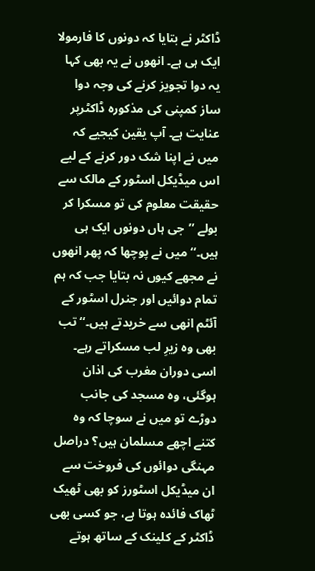ڈاکٹر نے بتایا کہ دونوں کا فارمولا ایک ہی ہے۔ انھوں نے یہ بھی کہا یہ دوا تجویز کرنے کی وجہ دوا ساز کمپنی کی مذکورہ ڈاکٹرپر عنایت ہے۔ آپ یقین کیجیے کہ میں نے اپنا شک دور کرنے کے لیے اس میڈیکل اسٹور کے مالک سے حقیقت معلوم کی تو مسکرا کر بولے ’’جی ہاں دونوں ایک ہی ہیں۔‘‘ میں نے پوچھا کہ پھر انھوں نے مجھے کیوں نہ بتایا جب کہ ہم تمام دوائیں اور جنرل اسٹور کے آئٹم انھی سے خریدتے ہیں۔‘‘ تب بھی وہ زیرِ لب مسکراتے رہے۔ اسی دوران مغرب کی اذان ہوگئی، وہ مسجد کی جانب دوڑے تو میں نے سوچا کہ وہ کتنے اچھے مسلمان ہیں؟ دراصل مہنگی دوائوں کی فروخت سے ان میڈیکل اسٹورز کو بھی ٹھیک ٹھاک فائدہ ہوتا ہے، جو کسی بھی ڈاکٹر کے کلینک کے ساتھ ہوتے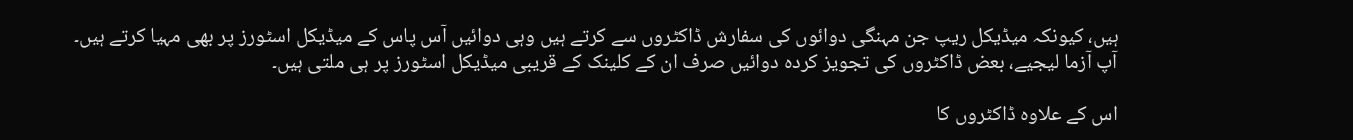ہیں، کیونکہ میڈیکل ریپ جن مہنگی دوائوں کی سفارش ڈاکٹروں سے کرتے ہیں وہی دوائیں آس پاس کے میڈیکل اسٹورز پر بھی مہیا کرتے ہیں۔ آپ آزما لیجیے، بعض ڈاکٹروں کی تجویز کردہ دوائیں صرف ان کے کلینک کے قریبی میڈیکل اسٹورز پر ہی ملتی ہیں۔

اس کے علاوہ ڈاکٹروں کا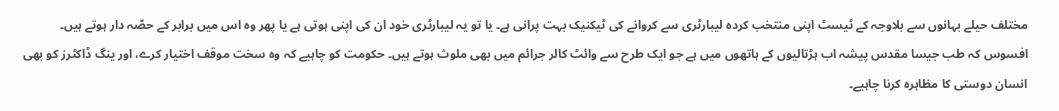مختلف حیلے بہانوں سے بلاوجہ کے ٹیسٹ اپنی منتخب کردہ لیبارٹری سے کروانے کی ٹیکنیک بہت پرانی ہے۔ یا تو یہ لیبارٹری خود ان کی اپنی ہوتی ہے یا پھر وہ اس میں برابر کے حصّہ دار ہوتے ہیں۔ افسوس کہ طب جیسا مقدس پیشہ اب ہڑتالیوں کے ہاتھوں میں ہے جو ایک طرح سے وائٹ کالر جرائم میں بھی ملوث ہوتے ہیں۔ حکومت کو چاہیے کہ وہ سخت موقف اختیار کرے، اور ینگ ڈاکٹرز کو بھی انسان دوستی کا مظاہرہ کرنا چاہیے۔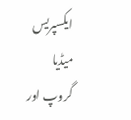ایکسپریس میڈیا گروپ اور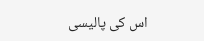اس کی پالیسی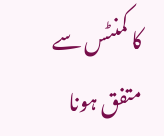کا کمنٹس سے متفق ہونا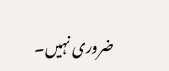ضروری نہیں۔